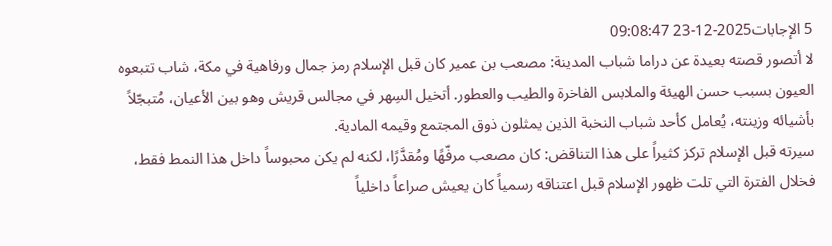5 الإجابات2025-12-23 09:08:47
لا أتصور قصته بعيدة عن دراما شباب المدينة: مصعب بن عمير كان قبل الإسلام رمز جمال ورفاهية في مكة، شاب تتبعوه العيون بسبب حسن الهيئة والملابس الفاخرة والطيب والعطور. أتخيل السِهر في مجالس قريش وهو بين الأعيان، مُتبجّلاً بأشيائه وزينته، يُعامل كأحد شباب النخبة الذين يمثلون ذوق المجتمع وقيمه المادية.
سيرته قبل الإسلام تركز كثيراً على هذا التناقض: كان مصعب مرفّهًا ومُقدَّرًا، لكنه لم يكن محبوساً داخل هذا النمط فقط، فخلال الفترة التي تلت ظهور الإسلام قبل اعتناقه رسمياً كان يعيش صراعاً داخلياً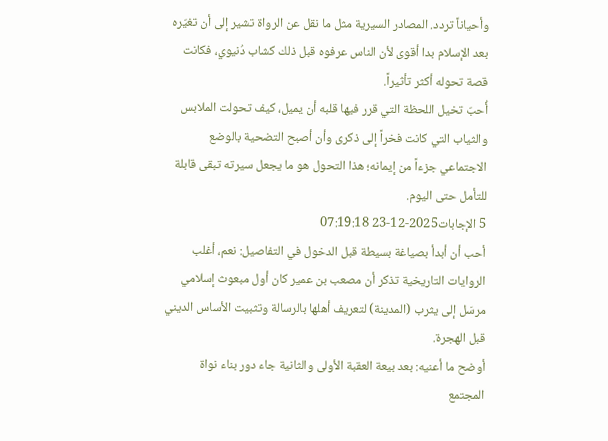وأحياناً تردد. المصادر السيرية مثل ما نقل عن الرواة تشير إلى أن تغيّره بعد الإسلام بدا أقوى لأن الناس عرفوه قبل ذلك كشاب دُنيوي، فكانت قصة تحوله أكثر تأثيراً.
أُحبّ تخيل اللحظة التي قرر فيها قلبه أن يميل، كيف تحولت الملابس والثياب التي كانت فخراً إلى ذكرى وأن أصبح التضحية بالوضع الاجتماعي جزءاً من إيمانه؛ هذا التحول هو ما يجعل سيرته تبقى قابلة للتأمل حتى اليوم.
5 الإجابات2025-12-23 07:19:18
أحب أن أبدأ بصياغة بسيطة قبل الدخول في التفاصيل: نعم، أغلب الروايات التاريخية تذكر أن مصعب بن عمير كان أول مبعوث إسلامي مرسَل إلى يثرب (المدينة) لتعريف أهلها بالرسالة وتثبيت الأساس الديني قبل الهجرة.
أوضح ما أعنيه: بعد بيعة العقبة الأولى والثانية جاء دور بناء نواة المجتمع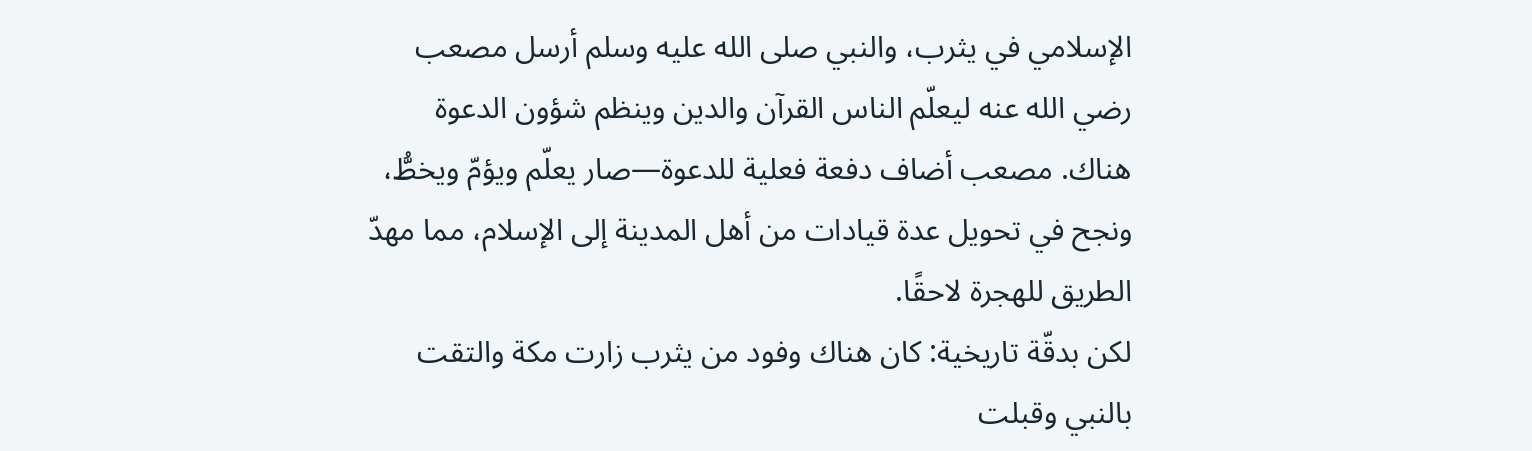الإسلامي في يثرب، والنبي صلى الله عليه وسلم أرسل مصعب رضي الله عنه ليعلّم الناس القرآن والدين وينظم شؤون الدعوة هناك. مصعب أضاف دفعة فعلية للدعوة—صار يعلّم ويؤمّ ويخطُّ، ونجح في تحويل عدة قيادات من أهل المدينة إلى الإسلام، مما مهدّ الطريق للهجرة لاحقًا.
لكن بدقّة تاريخية: كان هناك وفود من يثرب زارت مكة والتقت بالنبي وقبلت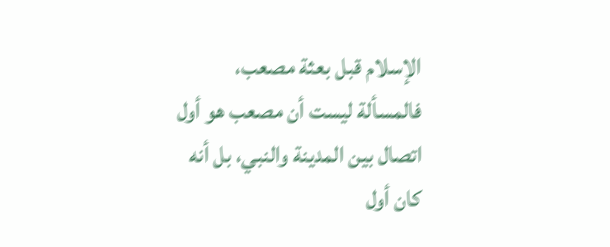الإسلام قبل بعثة مصعب، فالمسألة ليست أن مصعب هو أول اتصال بين المدينة والنبي، بل أنه كان أول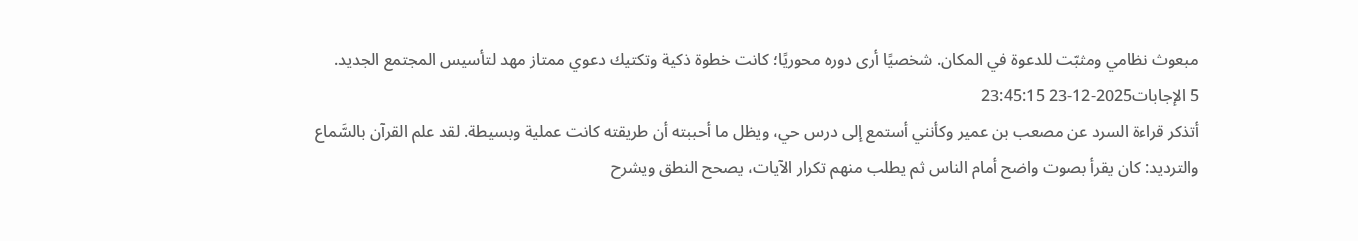مبعوث نظامي ومثبّت للدعوة في المكان. شخصيًا أرى دوره محوريًا؛ كانت خطوة ذكية وتكتيك دعوي ممتاز مهد لتأسيس المجتمع الجديد.
5 الإجابات2025-12-23 23:45:15
أتذكر قراءة السرد عن مصعب بن عمير وكأنني أستمع إلى درس حي، ويظل ما أحببته أن طريقته كانت عملية وبسيطة. لقد علم القرآن بالسَّماع والترديد: كان يقرأ بصوت واضح أمام الناس ثم يطلب منهم تكرار الآيات، يصحح النطق ويشرح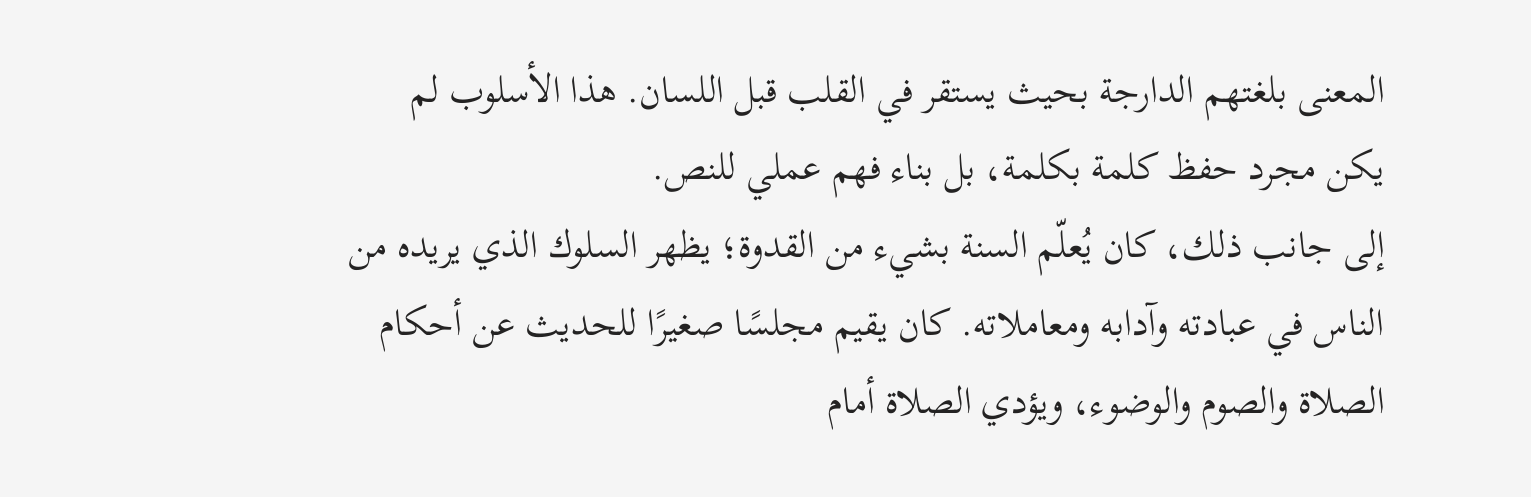المعنى بلغتهم الدارجة بحيث يستقر في القلب قبل اللسان. هذا الأسلوب لم يكن مجرد حفظ كلمة بكلمة، بل بناء فهم عملي للنص.
إلى جانب ذلك، كان يُعلّم السنة بشيء من القدوة؛ يظهر السلوك الذي يريده من الناس في عبادته وآدابه ومعاملاته. كان يقيم مجلسًا صغيرًا للحديث عن أحكام الصلاة والصوم والوضوء، ويؤدي الصلاة أمام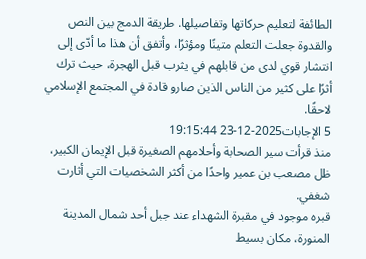الطائفة لتعليم حركاتها وتفاصيلها. طريقة الدمج بين النص والقدوة جعلت التعلم متينًا ومؤثرًا، وأتفق أن هذا ما أدّى إلى انتشار قوي لدى من قابلهم في يثرب قبل الهجرة، حيث ترك أثرًا على كثير من الناس الذين صارو قادة في المجتمع الإسلامي لاحقًا.
5 الإجابات2025-12-23 19:15:44
منذ قرأت سير الصحابة وأحلامهم الصغيرة قبل الإيمان الكبير، ظل مصعب بن عمير واحدًا من أكثر الشخصيات التي أثارت شغفي.
قبره موجود في مقبرة الشهداء عند جبل أحد شمال المدينة المنورة، مكان بسيط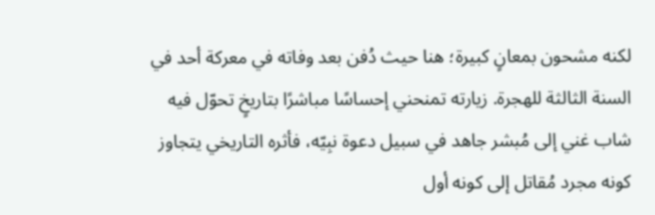لكنه مشحون بمعانٍ كبيرة؛ هنا حيث دُفن بعد وفاته في معركة أحد في السنة الثالثة للهجرة. زيارته تمنحني إحساسًا مباشرًا بتاريخٍ تحوّل فيه شاب غني إلى مُبشر جاهد في سبيل دعوة نبِيّه، فأثره التاريخي يتجاوز كونه مجرد مُقاتل إلى كونه أول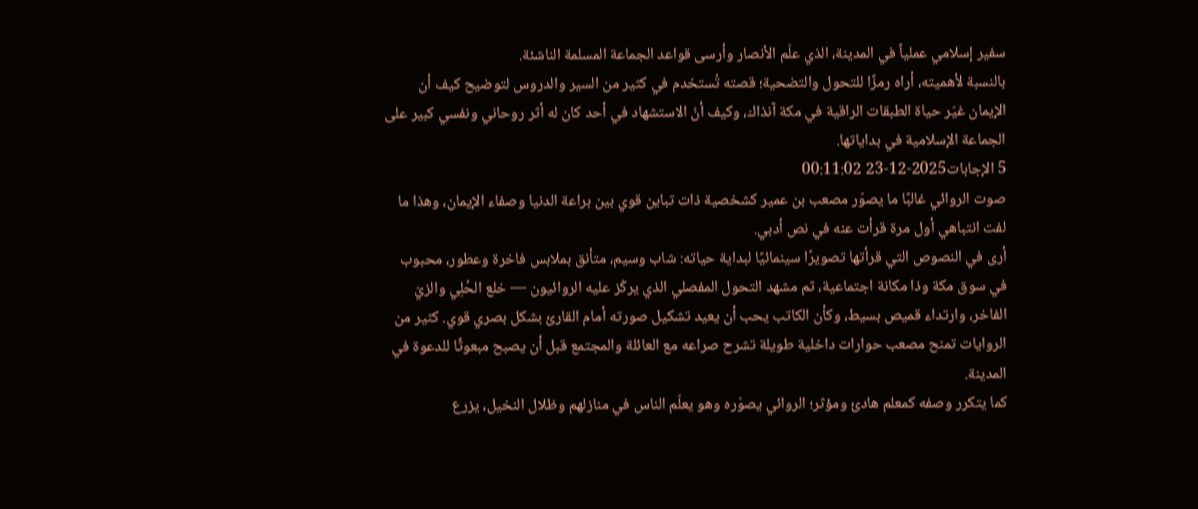سفير إسلامي عملياً في المدينة، الذي علّم الأنصار وأرسى قواعد الجماعة المسلمة الناشئة.
بالنسبة لأهميته، أراه رمزًا للتحول والتضحية؛ قصته تُستخدم في كثير من السير والدروس لتوضيح كيف أن الإيمان غيّر حياة الطبقات الراقية في مكة آنذاك، وكيف أنّ الاستشهاد في أحد كان له أثر روحاني ونفسي كبير على الجماعة الإسلامية في بداياتها.
5 الإجابات2025-12-23 00:11:02
صوت الروائي غالبًا ما يصوّر مصعب بن عمير كشخصية ذات تباين قوي بين براعة الدنيا وصفاء الإيمان، وهذا ما لفت انتباهي أول مرة قرأت عنه في نص أدبي.
أرى في النصوص التي قرأتها تصويرًا سينمائيًا لبداية حياته: شاب وسيم، متأنق بملابس فاخرة وعطور، محبوب في سوق مكة وذا مكانة اجتماعية، ثم مشهد التحول المفصلي الذي يركّز عليه الروائيون — خلع الحُلِي والزيّ الفاخر، وارتداء قميص بسيط، وكأن الكاتب يحب أن يعيد تشكيل صورته أمام القارئ بشكل بصري قوي. كثير من الروايات تمنح مصعب حوارات داخلية طويلة تشرح صراعه مع العائلة والمجتمع قبل أن يصبح مبعوثًا للدعوة في المدينة.
كما يتكرر وصفه كمعلم هادئ ومؤثر؛ الروائي يصوّره وهو يعلّم الناس في منازلهم وظلال النخيل، يزرع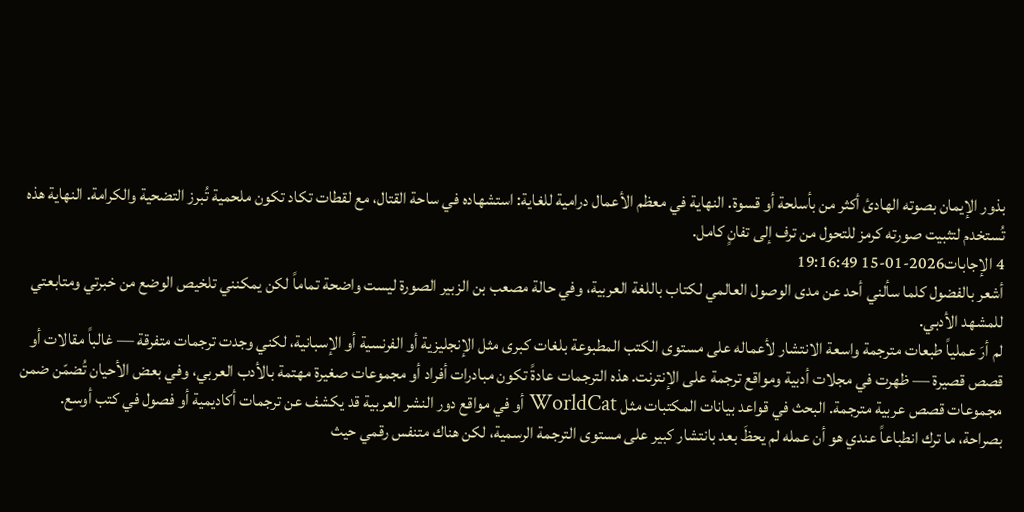بذور الإيمان بصوته الهادئ أكثر من بأسلحة أو قسوة. النهاية في معظم الأعمال درامية للغاية: استشهاده في ساحة القتال، مع لقطات تكاد تكون ملحمية تُبرز التضحية والكرامة. النهاية هذه تُستخدم لتثبيت صورته كرمز للتحول من ترف إلى تفانٍ كامل.
4 الإجابات2026-01-15 19:16:49
أشعر بالفضول كلما سألني أحد عن مدى الوصول العالمي لكتاب باللغة العربية، وفي حالة مصعب بن الزبير الصورة ليست واضحة تماماً لكن يمكنني تلخيص الوضع من خبرتي ومتابعتي للمشهد الأدبي.
لم أرَ عملياً طبعات مترجمة واسعة الانتشار لأعماله على مستوى الكتب المطبوعة بلغات كبرى مثل الإنجليزية أو الفرنسية أو الإسبانية، لكني وجدت ترجمات متفرقة — غالباً مقالات أو قصص قصيرة — ظهرت في مجلات أدبية ومواقع ترجمة على الإنترنت. هذه الترجمات عادةً تكون مبادرات أفراد أو مجموعات صغيرة مهتمة بالأدب العربي، وفي بعض الأحيان تُضمّن ضمن مجموعات قصص عربية مترجمة. البحث في قواعد بيانات المكتبات مثل WorldCat أو في مواقع دور النشر العربية قد يكشف عن ترجمات أكاديمية أو فصول في كتب أوسع.
بصراحة، ما ترك انطباعاً عندي هو أن عمله لم يحظَ بعد بانتشار كبير على مستوى الترجمة الرسمية، لكن هناك متنفس رقمي حيث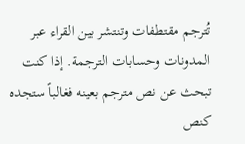تُترجم مقتطفات وتنتشر بين القراء عبر المدونات وحسابات الترجمة. إذا كنت تبحث عن نص مترجم بعينه فغالباً ستجده كنص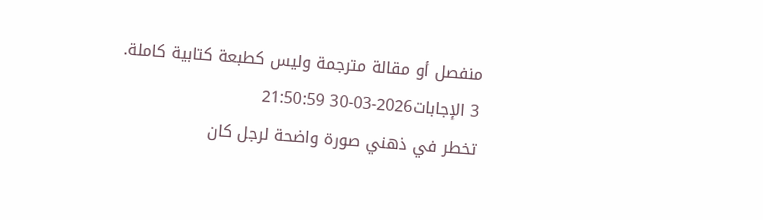منفصل أو مقالة مترجمة وليس كطبعة كتابية كاملة.
3 الإجابات2026-03-30 21:50:59
تخطر في ذهني صورة واضحة لرجل كان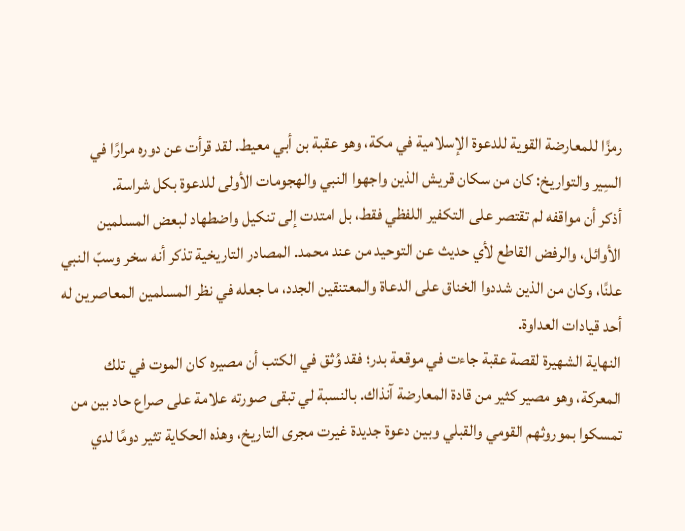رمزًا للمعارضة القوية للدعوة الإسلامية في مكة، وهو عقبة بن أبي معيط. لقد قرأت عن دوره مرارًا في السِير والتواريخ: كان من سكان قريش الذين واجهوا النبي والهجومات الأولى للدعوة بكل شراسة.
أذكر أن مواقفه لم تقتصر على التكفير اللفظي فقط، بل امتدت إلى تنكيل واضطهاد لبعض المسلمين الأوائل، والرفض القاطع لأي حديث عن التوحيد من عند محمد. المصادر التاريخية تذكر أنه سخر وسبّ النبي علنًا، وكان من الذين شددوا الخناق على الدعاة والمعتنقين الجدد، ما جعله في نظر المسلمين المعاصرين له أحد قيادات العداوة.
النهاية الشهيرة لقصة عقبة جاءت في موقعة بدر؛ فقد وُثق في الكتب أن مصيره كان الموت في تلك المعركة، وهو مصير كثير من قادة المعارضة آنذاك. بالنسبة لي تبقى صورته علامة على صراع حاد بين من تمسكوا بموروثهم القومي والقبلي وبين دعوة جديدة غيرت مجرى التاريخ، وهذه الحكاية تثير دومًا لدي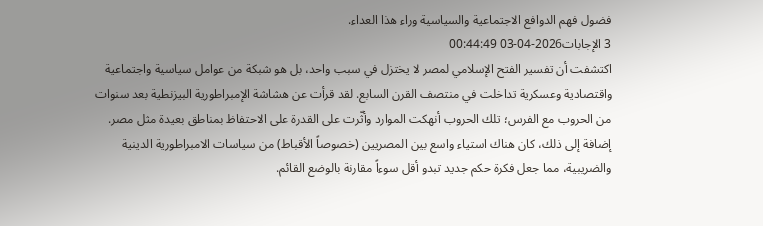فضول فهم الدوافع الاجتماعية والسياسية وراء هذا العداء.
3 الإجابات2026-04-03 00:44:49
اكتشفت أن تفسير الفتح الإسلامي لمصر لا يختزل في سبب واحد، بل هو شبكة من عوامل سياسية واجتماعية واقتصادية وعسكرية تداخلت في منتصف القرن السابع. لقد قرأت عن هشاشة الإمبراطورية البيزنطية بعد سنوات من الحروب مع الفرس؛ تلك الحروب أنهكت الموارد وأثّرت على القدرة على الاحتفاظ بمناطق بعيدة مثل مصر. إضافة إلى ذلك، كان هناك استياء واسع بين المصريين (خصوصاً الأقباط) من سياسات الامبراطورية الدينية والضريبية، مما جعل فكرة حكم جديد تبدو أقل سوءاً مقارنة بالوضع القائم.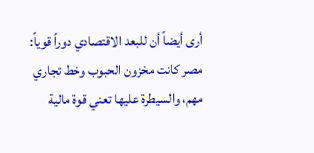أرى أيضاً أن للبعد الاقتصادي دوراً قوياً: مصر كانت مخزون الحبوب وخط تجاري مهم، والسيطرة عليها تعني قوة مالية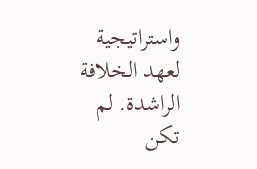واستراتيجية لعهد الخلافة الراشدة. لم تكن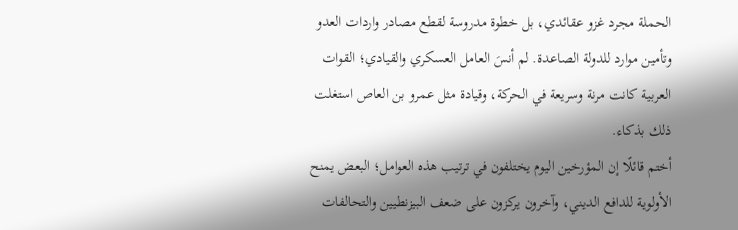الحملة مجرد غزو عقائدي، بل خطوة مدروسة لقطع مصادر واردات العدو وتأمين موارد للدولة الصاعدة. لم أنسَ العامل العسكري والقيادي؛ القوات العربية كانت مرنة وسريعة في الحركة، وقيادة مثل عمرو بن العاص استغلت ذلك بذكاء.
أختم قائلًا إن المؤرخين اليوم يختلفون في ترتيب هذه العوامل؛ البعض يمنح الأولوية للدافع الديني، وآخرون يركزون على ضعف البيزنطيين والتحالفات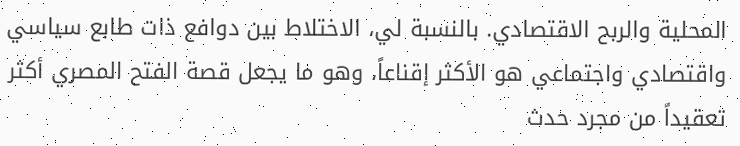المحلية والربح الاقتصادي. بالنسبة لي، الاختلاط بين دوافع ذات طابع سياسي واقتصادي واجتماعي هو الأكثر إقناعاً، وهو ما يجعل قصة الفتح المصري أكثر تعقيداً من مجرد حدث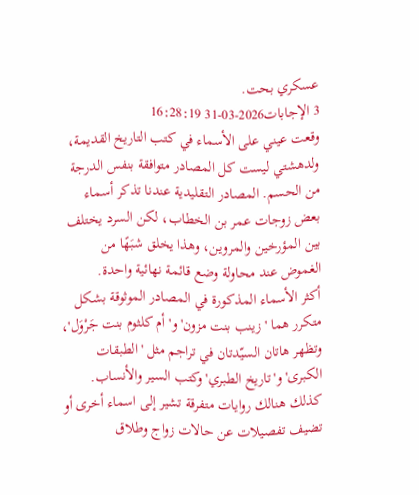عسكري بحت.
3 الإجابات2026-03-31 16:28:19
وقعت عيني على الأسماء في كتب التاريخ القديمة، ولدهشتي ليست كل المصادر متوافقة بنفس الدرجة من الحسم. المصادر التقليدية عندنا تذكر أسماء بعض زوجات عمر بن الخطاب، لكن السرد يختلف بين المؤرخين والمروين، وهذا يخلق شبَهًا من الغموض عند محاولة وضع قائمة نهائية واحدة.
أكثر الأسماء المذكورة في المصادر الموثوقة بشكل متكرر هما 'زينب بنت مزون' و'أم كلثوم بنت جَرْوَل'، وتظهر هاتان السيّدتان في تراجم مثل 'الطبقات الكبرى' و'تاريخ الطبري' وكتب السير والأنساب. كذلك هنالك روايات متفرقة تشير إلى اسماء أخرى أو تضيف تفصيلات عن حالات زواج وطلاق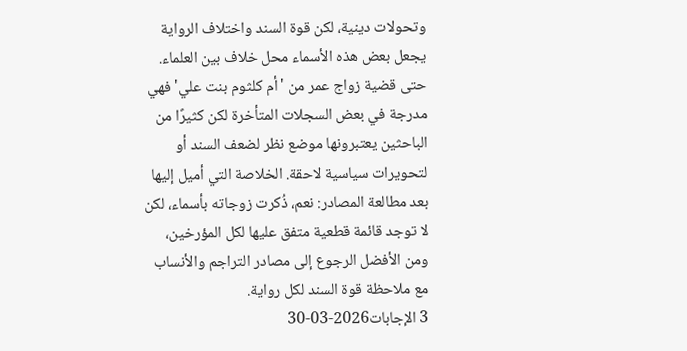وتحولات دينية، لكن قوة السند واختلاف الرواية يجعل بعض هذه الأسماء محل خلاف بين العلماء.
حتى قضية زواج عمر من 'أم كلثوم بنت علي' فهي مدرجة في بعض السجلات المتأخرة لكن كثيرًا من الباحثين يعتبرونها موضع نظر لضعف السند أو لتحويرات سياسية لاحقة. الخلاصة التي أميل إليها بعد مطالعة المصادر: نعم، ذُكرت زوجاته بأسماء، لكن لا توجد قائمة قطعية متفق عليها لكل المؤرخين، ومن الأفضل الرجوع إلى مصادر التراجم والأنساب مع ملاحظة قوة السند لكل رواية.
3 الإجابات2026-03-30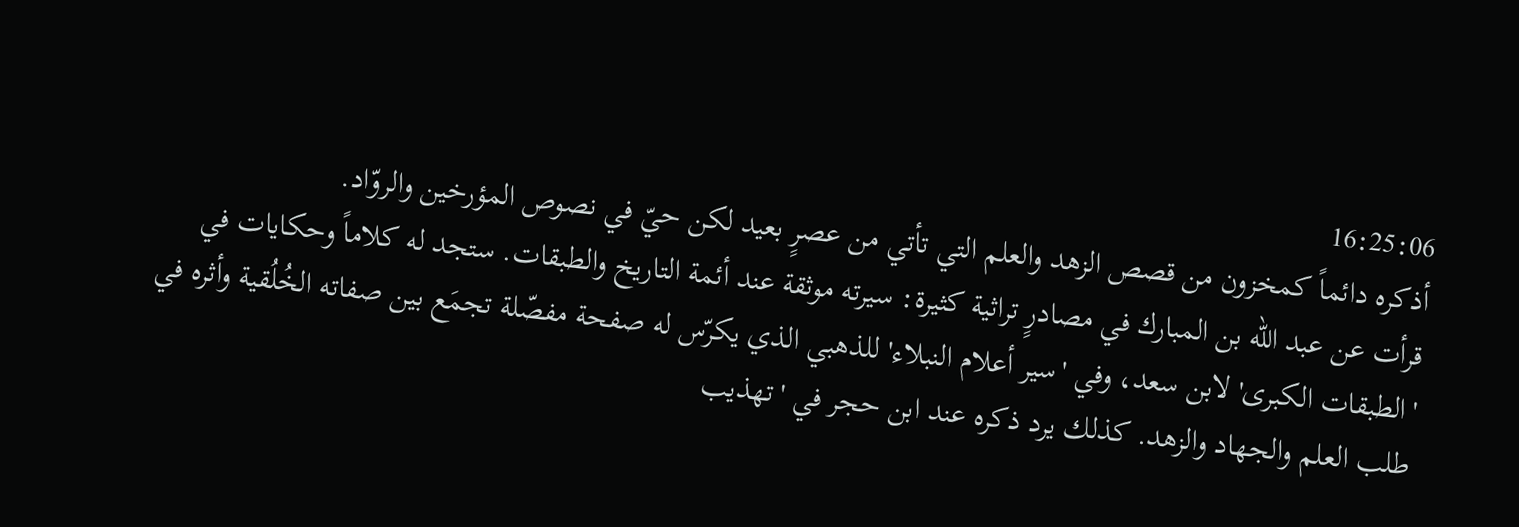16:25:06
أذكره دائماً كمخزون من قصص الزهد والعلم التي تأتي من عصرٍ بعيد لكن حيّ في نصوص المؤرخين والروّاد.
قرأت عن عبد الله بن المبارك في مصادرٍ تراثية كثيرة: سيرته موثقة عند أئمة التاريخ والطبقات. ستجد له كلاماً وحكايات في 'الطبقات الكبرى' لابن سعد، وفي 'سير أعلام النبلاء' للذهبي الذي يكرّس له صفحة مفصّلة تجمَع بين صفاته الخُلُقية وأثره في طلب العلم والجهاد والزهد. كذلك يرد ذكره عند ابن حجر في 'تهذيب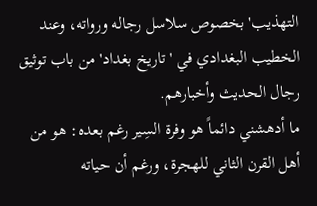التهذيب' بخصوص سلاسل رجاله ورواته، وعند الخطيب البغدادي في 'تاريخ بغداد' من باب توثيق رجال الحديث وأخبارهم.
ما أدهشني دائماً هو وفرة السِير رغم بعده: هو من أهل القرن الثاني للهجرة، ورغم أن حياته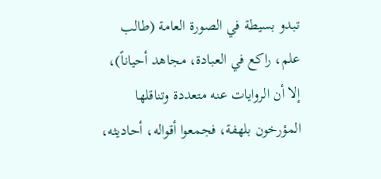تبدو بسيطة في الصورة العامة (طالب علم، راكع في العبادة، مجاهد أحياناً)، إلا أن الروايات عنه متعددة وتناقلها المؤرخون بلهفة، فجمعوا أقواله، أحاديثه،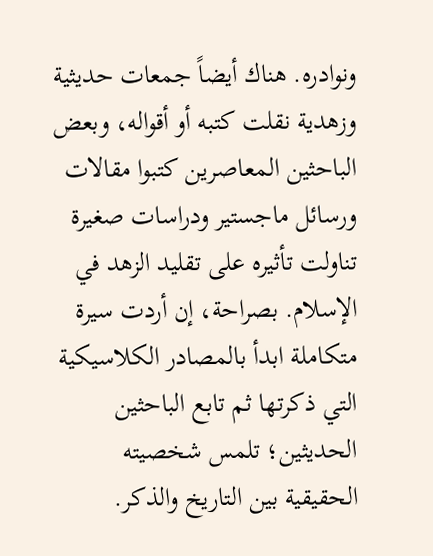ونوادره. هناك أيضاً جمعات حديثية وزهدية نقلت كتبه أو أقواله، وبعض الباحثين المعاصرين كتبوا مقالات ورسائل ماجستير ودراسات صغيرة تناولت تأثيره على تقليد الزهد في الإسلام. بصراحة، إن أردت سيرة متكاملة ابدأ بالمصادر الكلاسيكية التي ذكرتها ثم تابع الباحثين الحديثين؛ تلمس شخصيته الحقيقية بين التاريخ والذكر.